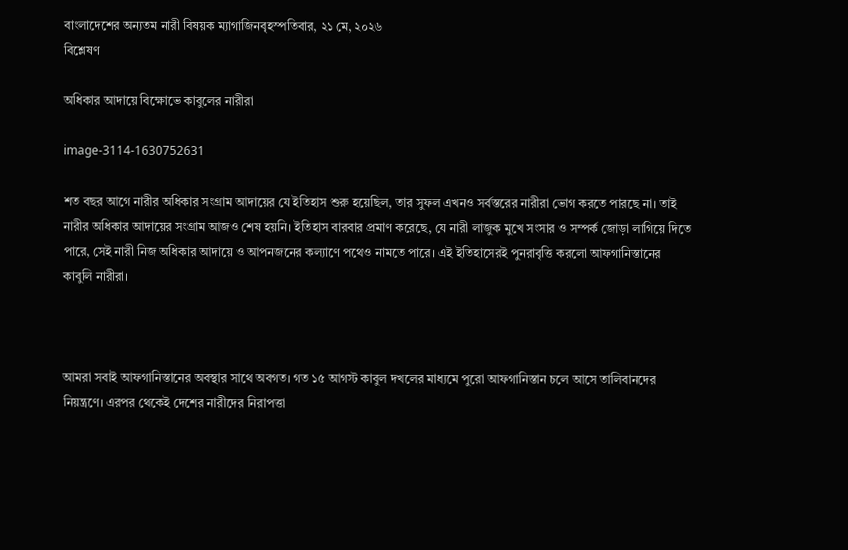বাংলাদেশের অন্যতম নারী বিষয়ক ম্যাগাজিনবৃহস্পতিবার, ২১ মে, ২০২৬
বিশ্লেষণ

অধিকার আদায়ে বিক্ষোভে কাবুলের নারীরা

image-3114-1630752631

শত বছর আগে নারীর অধিকার সংগ্রাম আদায়ের যে ইতিহাস শুরু হয়েছিল, তার সুফল এখনও সর্বস্তরের নারীরা ভোগ করতে পারছে না। তাই নারীর অধিকার আদায়ের সংগ্রাম আজও শেষ হয়নি। ইতিহাস বারবার প্রমাণ করেছে, যে নারী লাজুক মুখে সংসার ও সম্পর্ক জোড়া লাগিয়ে দিতে পারে, সেই নারী নিজ অধিকার আদায়ে ও আপনজনের কল্যাণে পথেও নামতে পারে। এই ইতিহাসেরই পুনরাবৃত্তি করলো আফগানিস্তানের কাবুলি নারীরা।



আমরা সবাই আফগানিস্তানের অবস্থার সাথে অবগত। গত ১৫ আগস্ট কাবুল দখলের মাধ্যমে পুরো আফগানিস্তান চলে আসে তালিবানদের নিয়ন্ত্রণে। এরপর থেকেই দেশের নারীদের নিরাপত্তা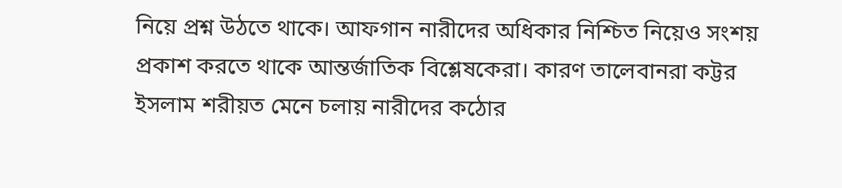নিয়ে প্রশ্ন উঠতে থাকে। আফগান নারীদের অধিকার নিশ্চিত নিয়েও সংশয় প্রকাশ করতে থাকে আন্তর্জাতিক বিশ্লেষকেরা। কারণ তালেবানরা কট্টর ইসলাম শরীয়ত মেনে চলায় নারীদের কঠোর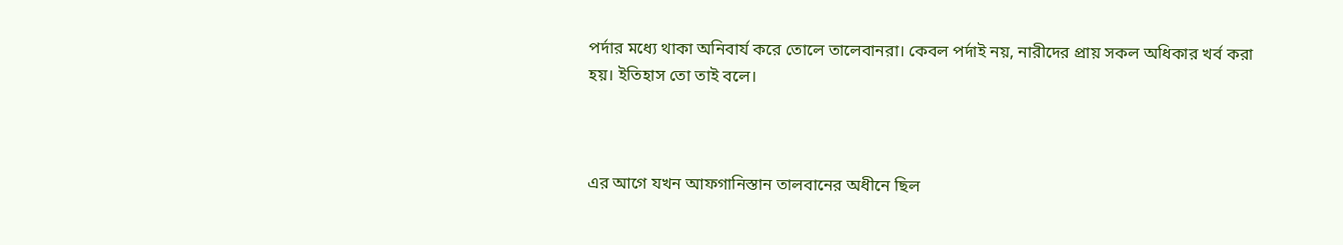পর্দার মধ্যে থাকা অনিবার্য করে তোলে তালেবানরা। কেবল পর্দাই নয়, নারীদের প্রায় সকল অধিকার খর্ব করা হয়। ইতিহাস তো তাই বলে।



এর আগে যখন আফগানিস্তান তালবানের অধীনে ছিল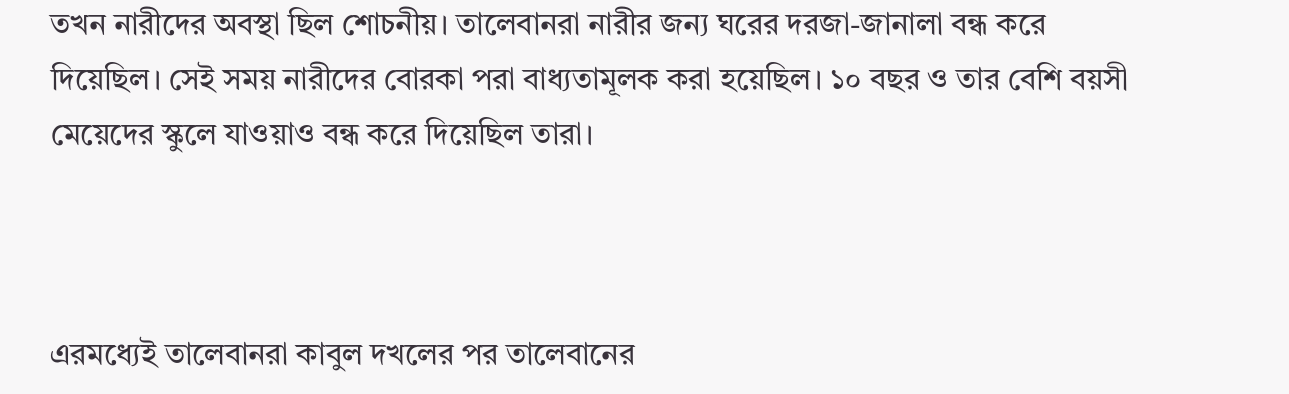তখন নারীদের অবস্থা ছিল শোচনীয়। তালেবানরা নারীর জন্য ঘরের দরজা-জানালা বন্ধ করে দিয়েছিল। সেই সময় নারীদের বোরকা পরা বাধ্যতামূলক করা হয়েছিল। ১০ বছর ও তার বেশি বয়সী মেয়েদের স্কুলে যাওয়াও বন্ধ করে দিয়েছিল তারা।



এরমধ্যেই তালেবানরা কাবুল দখলের পর তালেবানের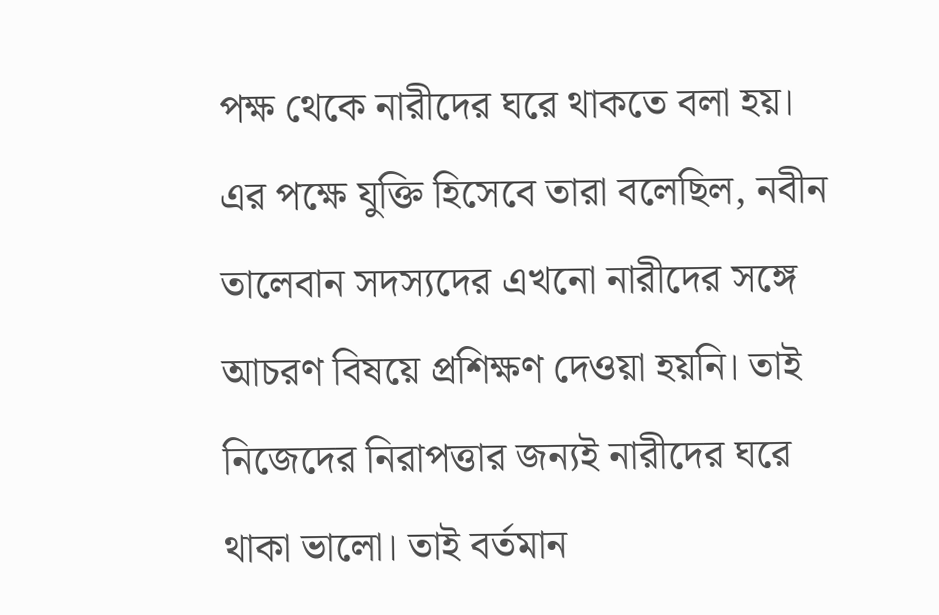পক্ষ থেকে নারীদের ঘরে থাকতে বলা হয়। এর পক্ষে যুক্তি হিসেবে তারা বলেছিল, নবীন তালেবান সদস্যদের এখনো নারীদের সঙ্গে আচরণ বিষয়ে প্রশিক্ষণ দেওয়া হয়নি। তাই নিজেদের নিরাপত্তার জন্যই নারীদের ঘরে থাকা ভালো। তাই বর্তমান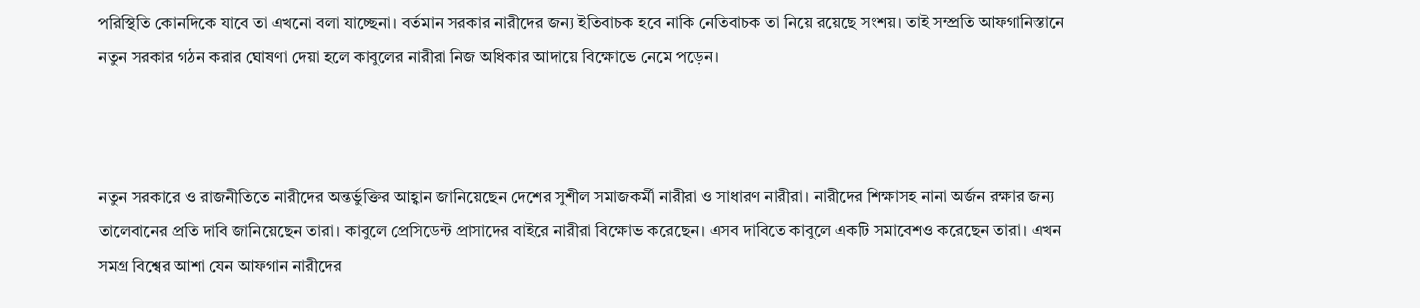পরিস্থিতি কোনদিকে যাবে তা এখনো বলা যাচ্ছেনা। বর্তমান সরকার নারীদের জন্য ইতিবাচক হবে নাকি নেতিবাচক তা নিয়ে রয়েছে সংশয়। তাই সম্প্রতি আফগানিস্তানে নতুন সরকার গঠন করার ঘোষণা দেয়া হলে কাবুলের নারীরা নিজ অধিকার আদায়ে বিক্ষোভে নেমে পড়েন।



নতুন সরকারে ও রাজনীতিতে নারীদের অন্তর্ভুক্তির আহ্বান জানিয়েছেন দেশের সুশীল সমাজকর্মী নারীরা ও সাধারণ নারীরা। নারীদের শিক্ষাসহ নানা অর্জন রক্ষার জন্য তালেবানের প্রতি দাবি জানিয়েছেন তারা। কাবুলে প্রেসিডেন্ট প্রাসাদের বাইরে নারীরা বিক্ষোভ করেছেন। এসব দাবিতে কাবুলে একটি সমাবেশও করেছেন তারা। এখন সমগ্র বিশ্বের আশা যেন আফগান নারীদের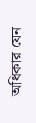অধিকার যেন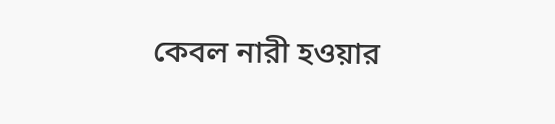কেবল নারী হওয়ার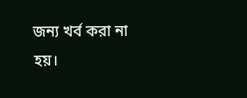জন্য খর্ব করা না হয়।